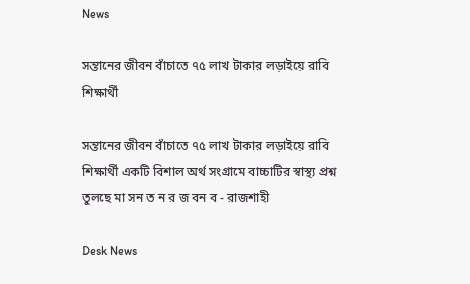News

সন্তানের জীবন বাঁচাতে ৭৫ লাখ টাকার লড়াইয়ে রাবি শিক্ষার্থী

সন্তানের জীবন বাঁচাতে ৭৫ লাখ টাকার লড়াইয়ে রাবি শিক্ষার্থী একটি বিশাল অর্থ সংগ্রামে বাচ্চাটির স্বাস্থ্য প্রশ্ন তুলছে মা সন ত ন র জ বন ব - রাজশাহী

Desk News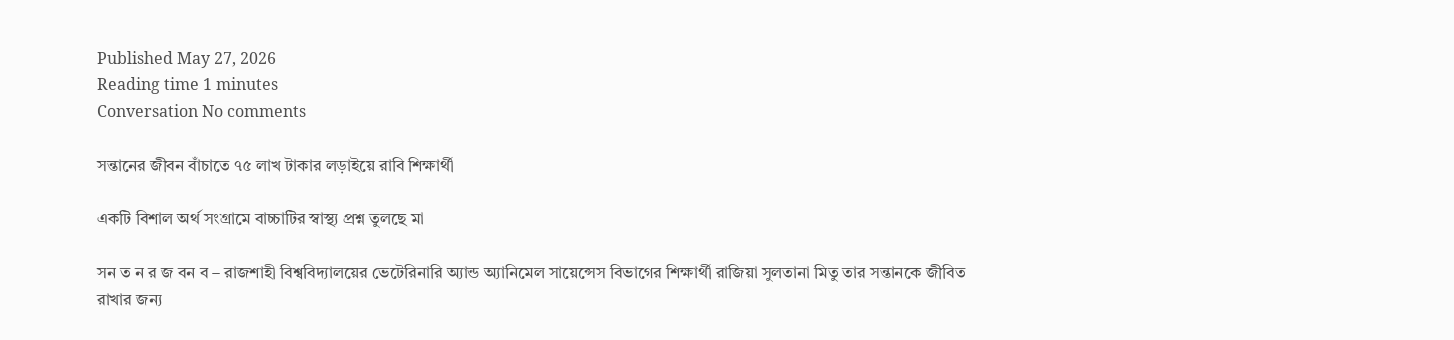Published May 27, 2026
Reading time 1 minutes
Conversation No comments

সন্তানের জীবন বাঁচাতে ৭৫ লাখ টাকার লড়াইয়ে রাবি শিক্ষার্থী

একটি বিশাল অর্থ সংগ্রামে বাচ্চাটির স্বাস্থ্য প্রশ্ন তুলছে মা

সন ত ন র জ বন ব – রাজশাহী বিশ্ববিদ্যালয়ের ভেটেরিনারি অ্যান্ড অ্যানিমেল সায়েন্সেস বিভাগের শিক্ষার্থী রাজিয়া সুলতানা মিতু তার সন্তানকে জীবিত রাখার জন্য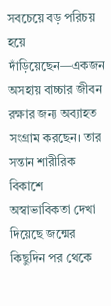সবচেয়ে বড় পরিচয় হয়ে দাঁড়িয়েছেন—একজন অসহায় বাচ্চার জীবন রক্ষার জন্য অব্যাহত সংগ্রাম করছেন। তার সন্তান শারীরিক বিকাশে অস্বাভাবিকতা দেখা দিয়েছে জন্মের কিছুদিন পর থেকে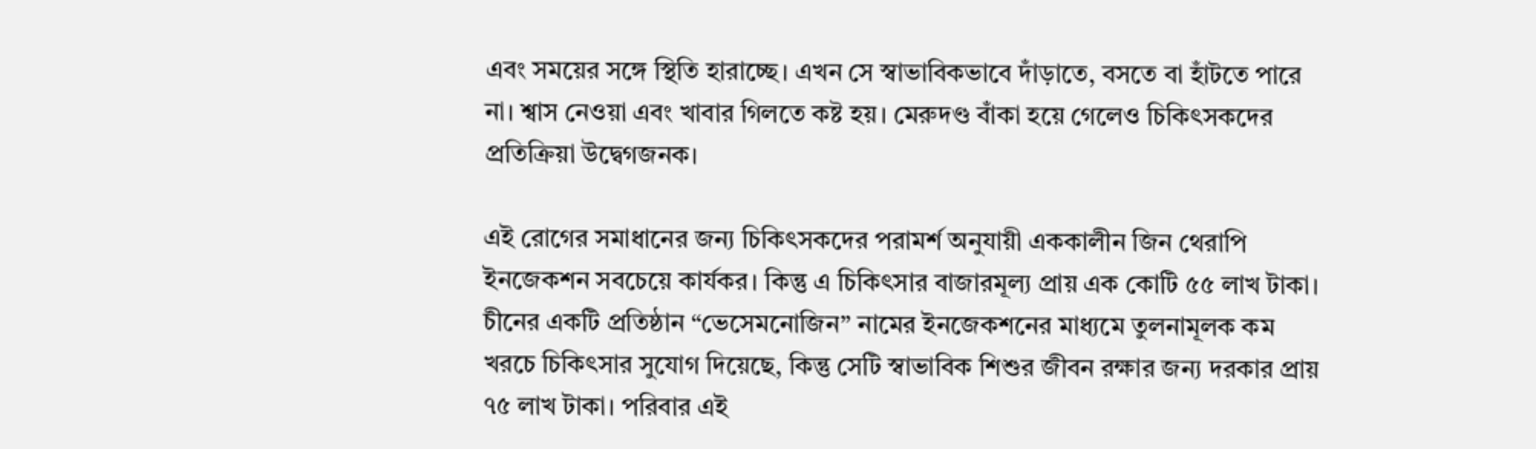এবং সময়ের সঙ্গে স্থিতি হারাচ্ছে। এখন সে স্বাভাবিকভাবে দাঁড়াতে, বসতে বা হাঁটতে পারে না। শ্বাস নেওয়া এবং খাবার গিলতে কষ্ট হয়। মেরুদণ্ড বাঁকা হয়ে গেলেও চিকিৎসকদের প্রতিক্রিয়া উদ্বেগজনক।

এই রোগের সমাধানের জন্য চিকিৎসকদের পরামর্শ অনুযায়ী এককালীন জিন থেরাপি ইনজেকশন সবচেয়ে কার্যকর। কিন্তু এ চিকিৎসার বাজারমূল্য প্রায় এক কোটি ৫৫ লাখ টাকা। চীনের একটি প্রতিষ্ঠান “ভেসেমনোজিন” নামের ইনজেকশনের মাধ্যমে তুলনামূলক কম খরচে চিকিৎসার সুযোগ দিয়েছে, কিন্তু সেটি স্বাভাবিক শিশুর জীবন রক্ষার জন্য দরকার প্রায় ৭৫ লাখ টাকা। পরিবার এই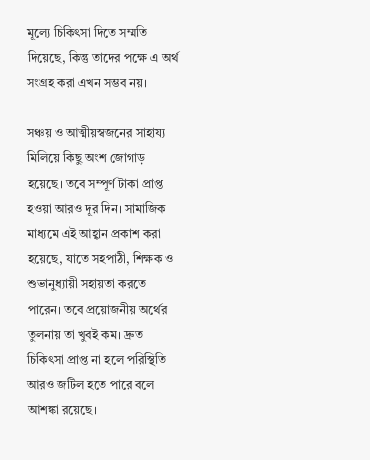মূল্যে চিকিৎসা দিতে সম্মতি দিয়েছে, কিন্তু তাদের পক্ষে এ অর্থ সংগ্রহ করা এখন সম্ভব নয়।

সঞ্চয় ও আত্মীয়স্বজনের সাহায্য মিলিয়ে কিছু অংশ জোগাড় হয়েছে। তবে সম্পূর্ণ টাকা প্রাপ্ত হওয়া আরও দূর দিন। সামাজিক মাধ্যমে এই আহ্বান প্রকাশ করা হয়েছে, যাতে সহপাঠী, শিক্ষক ও শুভানুধ্যায়ী সহায়তা করতে পারেন। তবে প্রয়োজনীয় অর্থের তুলনায় তা খুবই কম। দ্রুত চিকিৎসা প্রাপ্ত না হলে পরিস্থিতি আরও জটিল হতে পারে বলে আশঙ্কা রয়েছে।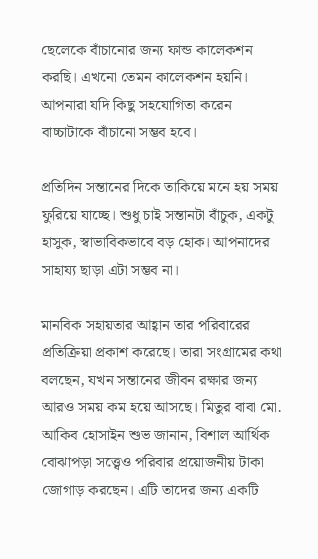ছেলেকে বাঁচানোর জন্য ফান্ড কালেকশন করছি। এখনো তেমন কালেকশন হয়নি। আপনারা যদি কিছু সহযোগিতা করেন বাচ্চাটাকে বাঁচানো সম্ভব হবে।

প্রতিদিন সন্তানের দিকে তাকিয়ে মনে হয় সময় ফুরিয়ে যাচ্ছে। শুধু চাই সন্তানটা বাঁচুক, একটু হাসুক, স্বাভাবিকভাবে বড় হোক। আপনাদের সাহায্য ছাড়া এটা সম্ভব না।

মানবিক সহায়তার আহ্বান তার পরিবারের প্রতিক্রিয়া প্রকাশ করেছে। তারা সংগ্রামের কথা বলছেন, যখন সন্তানের জীবন রক্ষার জন্য আরও সময় কম হয়ে আসছে। মিতুর বাবা মো. আকিব হোসাইন শুভ জানান, বিশাল আর্থিক বোঝাপড়া সত্ত্বেও পরিবার প্রয়োজনীয় টাকা জোগাড় করছেন। এটি তাদের জন্য একটি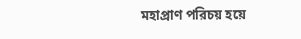মহাপ্রাণ পরিচয় হয়ে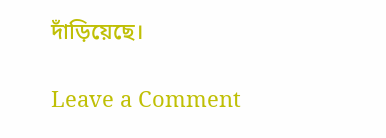দাঁড়িয়েছে।

Leave a Comment